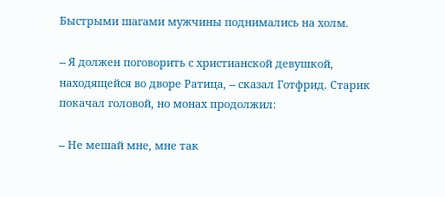Быстрыми шагами мужчины поднимались на холм.

-- Я должен поговорить с христианской девушкой, находящейся во дворе Ратица, -- сказал Готфрид. Старик покачал головой, но монах продолжил:

-- Не мешай мне, мне так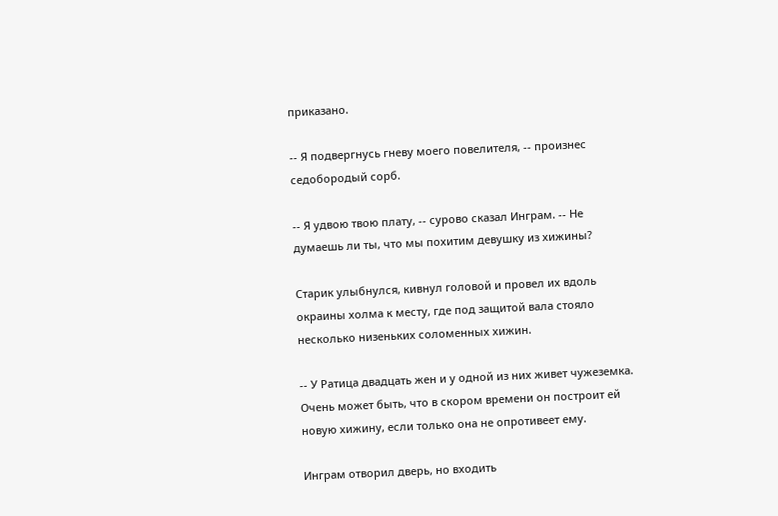приказано.

-- Я подвергнусь гневу моего повелителя, -- произнес седобородый сорб.

-- Я удвою твою плату, -- сурово сказал Инграм. -- Не думаешь ли ты, что мы похитим девушку из хижины?

Старик улыбнулся, кивнул головой и провел их вдоль окраины холма к месту, где под защитой вала стояло несколько низеньких соломенных хижин.

-- У Ратица двадцать жен и у одной из них живет чужеземка. Очень может быть, что в скором времени он построит ей новую хижину, если только она не опротивеет ему.

Инграм отворил дверь, но входить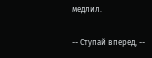медлил.

-- Ступай вперед, --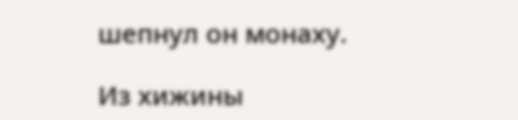шепнул он монаху.

Из хижины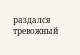раздался тревожный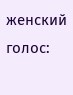женский голос: